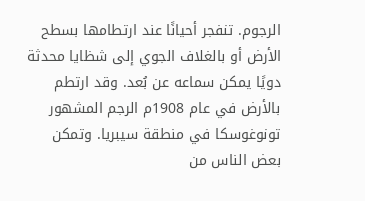الرجوم. تنفجر أحيانًا عند ارتطامها بسطح الأرض أو بالغلاف الجوي إلى شظايا محدثة دويًا يمكن سماعه عن بُعد. وقد ارتطم بالأرض في عام 1908م الرجم المشهور تونوغوسكا في منطقة سيبريا. وتمكن بعض الناس من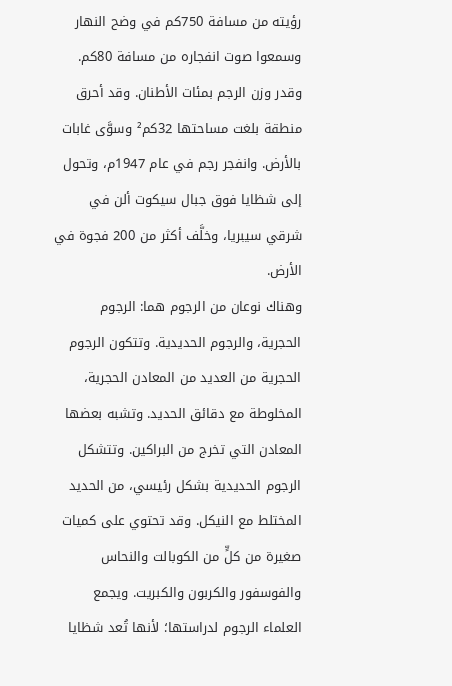رؤيته من مسافة 750كم في وضح النهار وسمعوا صوت انفجاره من مسافة 80كم. وقدر وزن الرجم بمئات الأطنان. وقد أحرق منطقة بلغت مساحتها 32كم² وسوَّى غابات بالأرض. وانفجر رجم في عام 1947م، وتحول إلى شظايا فوق جبال سيكوت ألن في شرقي سيبريا، وخلَّف أكثر من 200 فجوة في الأرض.
وهناك نوعان من الرجوم هما: الرجوم الحجرية، والرجوم الحديدية. وتتكون الرجوم الحجرية من العديد من المعادن الحجرية، المخلوطة مع دقائق الحديد. وتشبه بعضها المعادن التي تخرج من البراكين. وتتشكل الرجوم الحديدية بشكل رئيسي، من الحديد المختلط مع النيكل. وقد تحتوي على كميات صغيرة من كلٍّ من الكوبالت والنحاس والفوسفور والكربون والكبريت. ويجمع العلماء الرجوم لدراستها؛ لأنها تُعد شظايا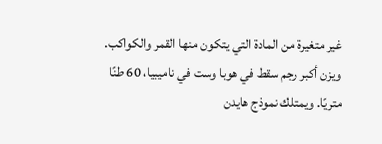غير متغيرة من المادة التي يتكون منها القمر والكواكب. ويزن أكبر رجم سقط في هوبا وست في ناميبيا، 60 طنًا متريًا. ويمتلك نموذج هايدن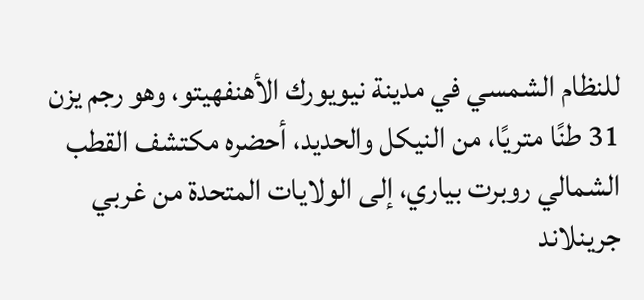للنظام الشمسي في مدينة نيويورك الأهنفهيتو، وهو رجم يزن 31 طنًا متريًا، من النيكل والحديد، أحضره مكتشف القطب الشمالي روبرت بياري، إلى الولايات المتحدة من غربي جرينلاند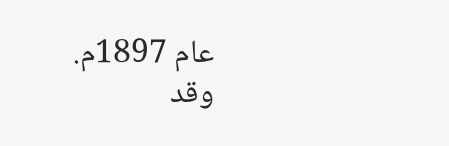عام 1897م. وقد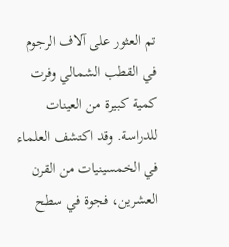تم العثور على آلاف الرجوم في القطب الشمالي وفرت كمية كبيرة من العينات للدراسة. وقد اكتشف العلماء في الخمسينيات من القرن العشرين، فجوة في سطح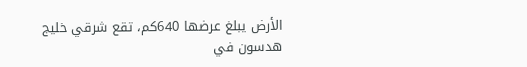الأرض يبلغ عرضها 640كم، تقع شرقي خليج هدسون في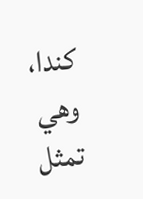كندا، وهي تمثل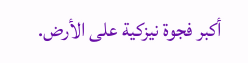أكبر فجوة نيزكية على الأرض.